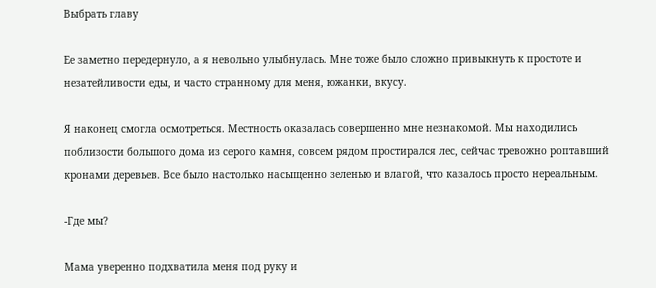Выбрать главу

Ее заметно передернуло, а я невольно улыбнулась. Мне тоже было сложно привыкнуть к простоте и незатейливости еды, и часто странному для меня, южанки, вкусу.

Я наконец смогла осмотреться. Местность оказалась совершенно мне незнакомой. Мы находились поблизости большого дома из серого камня, совсем рядом простирался лес, сейчас тревожно роптавший кронами деревьев. Все было настолько насыщенно зеленью и влагой, что казалось просто нереальным.

-Где мы?

Мама уверенно подхватила меня под руку и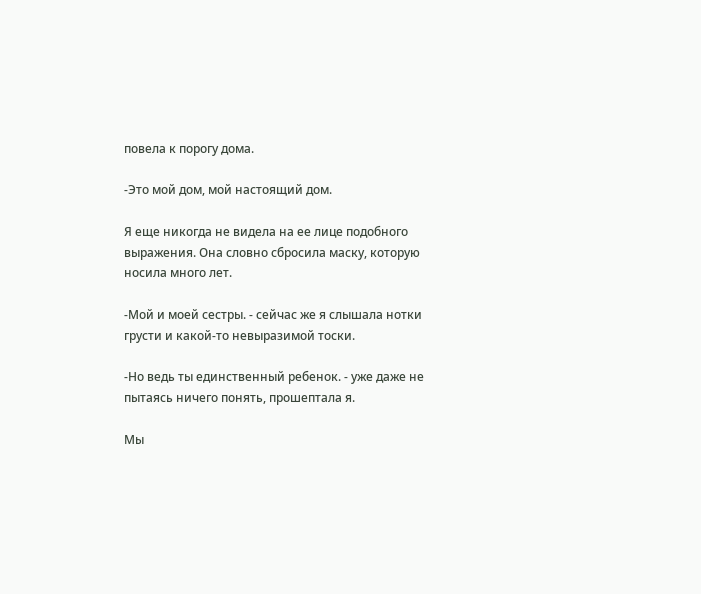повела к порогу дома.

-Это мой дом, мой настоящий дом.

Я еще никогда не видела на ее лице подобного выражения. Она словно сбросила маску, которую носила много лет.

-Мой и моей сестры. - сейчас же я слышала нотки грусти и какой-то невыразимой тоски.

-Но ведь ты единственный ребенок. - уже даже не пытаясь ничего понять, прошептала я.

Мы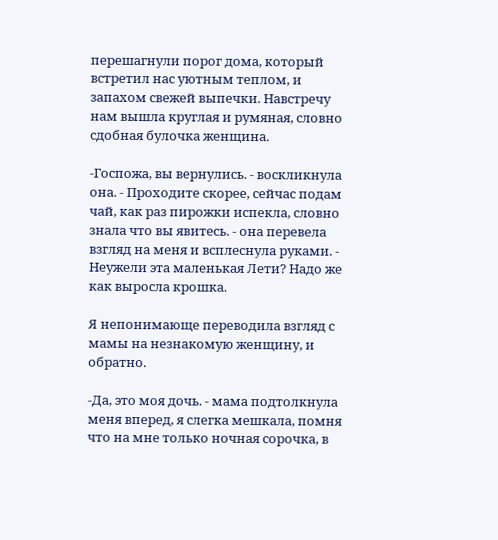перешагнули порог дома, который встретил нас уютным теплом, и запахом свежей выпечки. Навстречу нам вышла круглая и румяная, словно сдобная булочка женщина.

-Госпожа, вы вернулись. - воскликнула она. - Проходите скорее, сейчас подам чай, как раз пирожки испекла, словно знала что вы явитесь. - она перевела взгляд на меня и всплеснула руками. - Неужели эта маленькая Лети? Надо же как выросла крошка.

Я непонимающе переводила взгляд с мамы на незнакомую женщину, и обратно.

-Да, это моя дочь. - мама подтолкнула меня вперед, я слегка мешкала, помня что на мне только ночная сорочка, в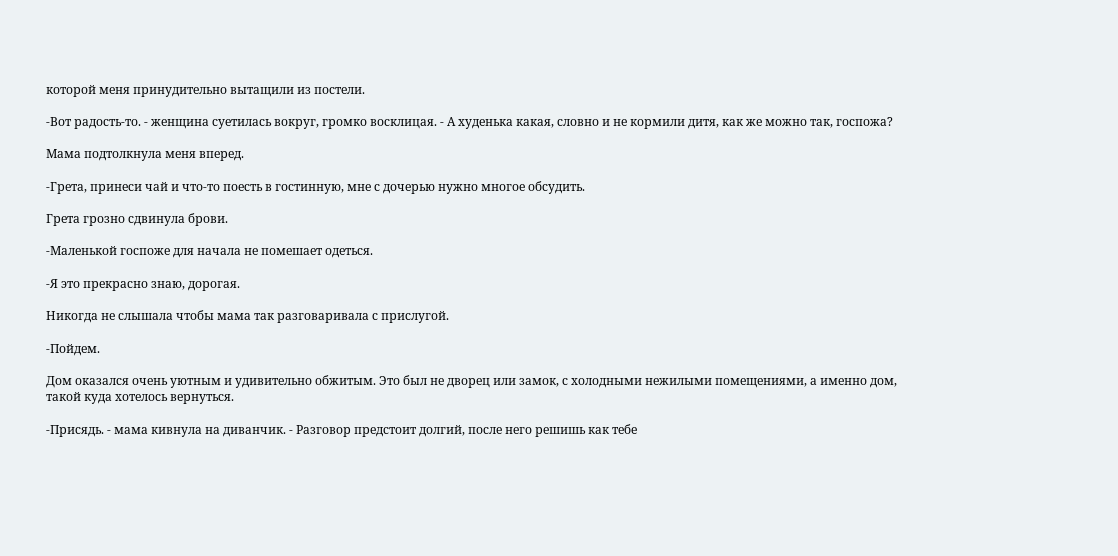которой меня принудительно вытащили из постели.

-Вот радость-то. - женщина суетилась вокруг, громко восклицая. - А худенька какая, словно и не кормили дитя, как же можно так, госпожа?

Мама подтолкнула меня вперед.

-Грета, принеси чай и что-то поесть в гостинную, мне с дочерью нужно многое обсудить.

Грета грозно сдвинула брови.

-Маленькой госпоже для начала не помешает одеться.

-Я это прекрасно знаю, дорогая.

Никогда не слышала чтобы мама так разговаривала с прислугой.

-Пойдем.

Дом оказался очень уютным и удивительно обжитым. Это был не дворец или замок, с холодными нежилыми помещениями, а именно дом, такой куда хотелось вернуться.

-Присядь. - мама кивнула на диванчик. - Разговор предстоит долгий, после него решишь как тебе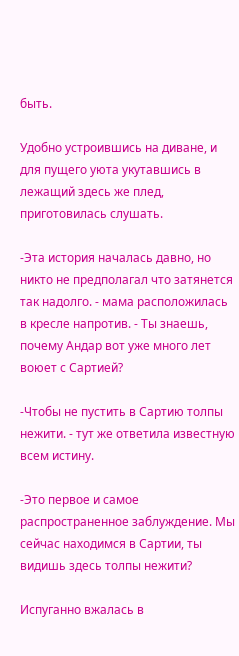быть.

Удобно устроившись на диване, и для пущего уюта укутавшись в лежащий здесь же плед, приготовилась слушать.

-Эта история началась давно, но никто не предполагал что затянется так надолго. - мама расположилась в кресле напротив. - Ты знаешь, почему Андар вот уже много лет воюет с Сартией?

-Чтобы не пустить в Сартию толпы нежити. - тут же ответила известную всем истину.

-Это первое и самое распространенное заблуждение. Мы сейчас находимся в Сартии, ты видишь здесь толпы нежити?

Испуганно вжалась в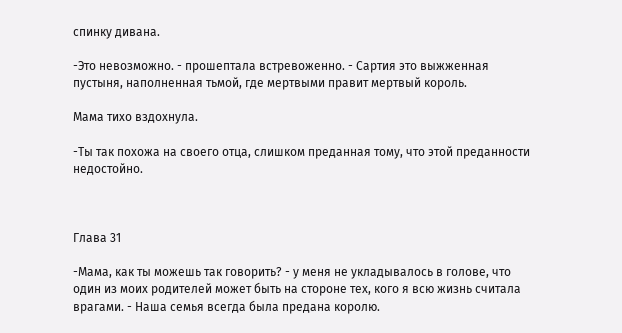спинку дивана.

-Это невозможно. - прошептала встревоженно. - Сартия это выжженная пустыня, наполненная тьмой, где мертвыми правит мертвый король.

Мама тихо вздохнула.

-Ты так похожа на своего отца, слишком преданная тому, что этой преданности недостойно.



Глава 31

-Мама, как ты можешь так говорить? - у меня не укладывалось в голове, что один из моих родителей может быть на стороне тех, кого я всю жизнь считала врагами. - Наша семья всегда была предана королю.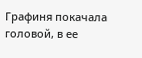Графиня покачала головой, в ее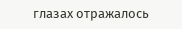глазах отражалось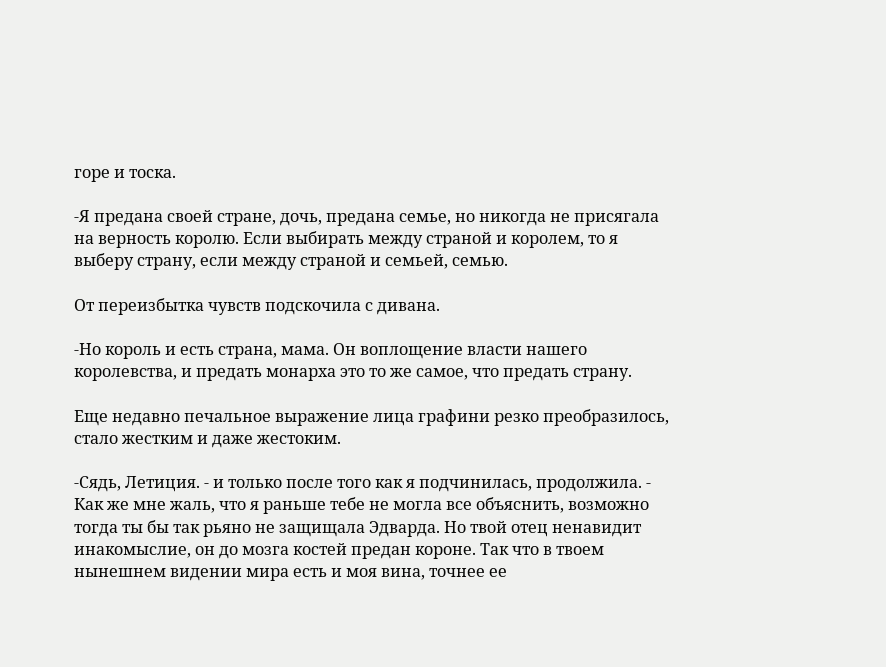горе и тоска.

-Я предана своей стране, дочь, предана семье, но никогда не присягала на верность королю. Если выбирать между страной и королем, то я выберу страну, если между страной и семьей, семью.

От переизбытка чувств подскочила с дивана.

-Но король и есть страна, мама. Он воплощение власти нашего королевства, и предать монарха это то же самое, что предать страну.

Еще недавно печальное выражение лица графини резко преобразилось, стало жестким и даже жестоким.

-Сядь, Летиция. - и только после того как я подчинилась, продолжила. - Как же мне жаль, что я раньше тебе не могла все объяснить, возможно тогда ты бы так рьяно не защищала Эдварда. Но твой отец ненавидит инакомыслие, он до мозга костей предан короне. Так что в твоем нынешнем видении мира есть и моя вина, точнее ее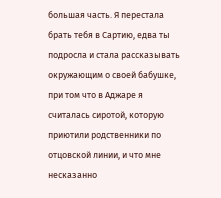большая часть. Я перестала брать тебя в Сартию, едва ты подросла и стала рассказывать окружающим о своей бабушке, при том что в Аджаре я считалась сиротой, которую приютили родственники по отцовской линии, и что мне несказанно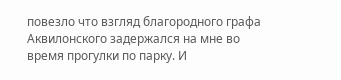повезло что взгляд благородного графа Аквилонского задержался на мне во время прогулки по парку. И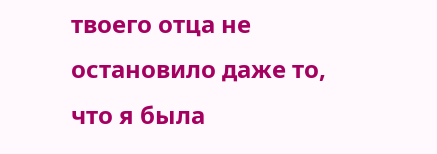твоего отца не остановило даже то, что я была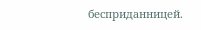бесприданницей.